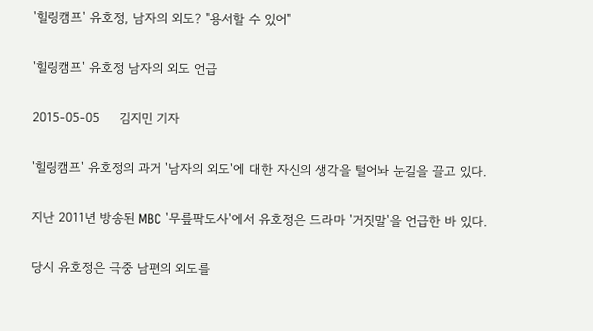'힐링캠프' 유호정, 남자의 외도? "용서할 수 있어"

'힐링캠프' 유호정 남자의 외도 언급

2015-05-05     김지민 기자

'힐링캠프' 유호정의 과거 '남자의 외도'에 대한 자신의 생각을 털어놔 눈길을 끌고 있다.

지난 2011년 방송된 MBC '무릎팍도사'에서 유호정은 드라마 '거짓말'을 언급한 바 있다.

당시 유호정은 극중 남편의 외도를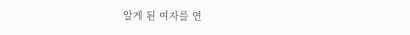알게 된 여자를 연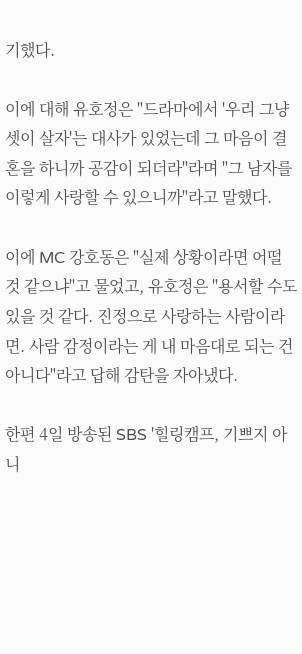기했다.

이에 대해 유호정은 "드라마에서 '우리 그냥 셋이 살자'는 대사가 있었는데 그 마음이 결혼을 하니까 공감이 되더라"라며 "그 남자를 이렇게 사랑할 수 있으니까"라고 말했다.

이에 MC 강호동은 "실제 상황이라면 어떨 것 같으냐"고 물었고, 유호정은 "용서할 수도 있을 것 같다. 진정으로 사랑하는 사람이라면. 사람 감정이라는 게 내 마음대로 되는 건 아니다"라고 답해 감탄을 자아냈다.

한편 4일 방송된 SBS '힐링캠프, 기쁘지 아니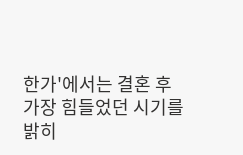한가'에서는 결혼 후 가장 힘들었던 시기를 밝히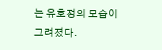는 유호정의 모습이 그려졌다.